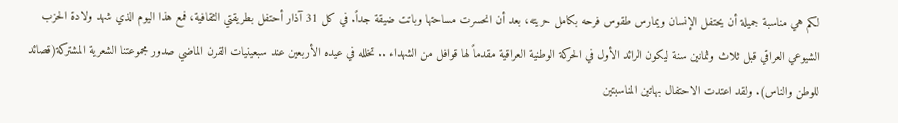لكم هي مناسبة جميلة أن يحتفل الإنسان ويمارس طقوس فرحه بكامل حريته، بعد أن انحسرت مساحتها وباتت ضيقة جداً. في كل 31 آذار أحتفل بطريقتي الثقافية، فمع هذا اليوم الذي شهد ولادة الحزب الشيوعي العراقي قبل ثلاث وثمانين سنة ليكون الرائد الأول في الحركة الوطنية العراقية مقدماً لها قوافل من الشهداء .. تخلله في عيده الأربعين عند سبعينيات القرن الماضي صدور مجموعتنا الشعرية المشتركة(قصائد للوطن والناس). ولقد اعتدت الاحتفال بهاتين المناسبتين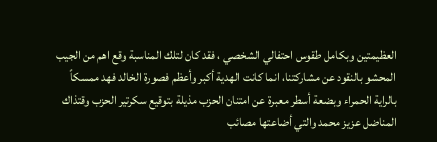العظيمتين وبكامل طقوس احتفالي الشخصي ، فقد كان لتلك المناسبة وقع اهم من الجيب المحشو بالنقود عن مشاركتنا، انما كانت الهدية أكبر وأعظم فصورة الخالد فهد ممسكاً بالراية الحمراء وبضعة أسطر معبرة عن امتنان الحزب مذيلة بتوقيع سكرتير الحزب وقتذاك المناضل عزيز محمد والتي أضاعتها مصائب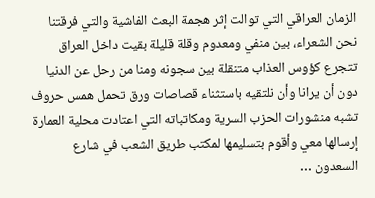الزمان العراقي التي توالت إثر هجمة البعث الفاشية والتي فرقتنا نحن الشعراء، بين منفي ومعدوم وقلة قليلة بقيت داخل العراق تتجرع كؤوس العذاب متنقلة بين سجونه ومنا من رحل عن الدنيا دون أن يرانا وأن نلتقيه باستثناء قصاصات ورق تحمل همس حروف تشبه منشورات الحزب السرية ومكاتباته التي اعتادت محلية العمارة إرسالها معي وأقوم بتسليمها لمكتب طريق الشعب في شارع السعدون …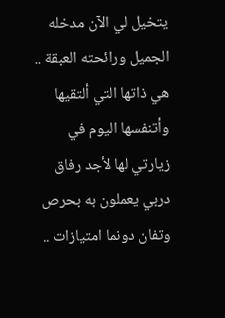يتخيل لي الآن مدخله الجميل ورائحته العبقة .. هي ذاتها التي ألتقيها وأتنفسها اليوم في زيارتي لها لأجد رفاق دربي يعملون به بحرص وتفان دونما امتيازات ..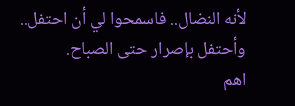لأنه النضال.. فاسمحوا لي أن احتفل.. وأحتفل بإصرار حتى الصباح.
اهم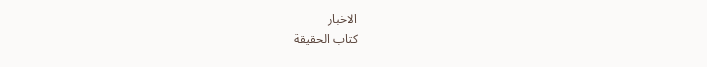الاخبار
كتاب الحقيقة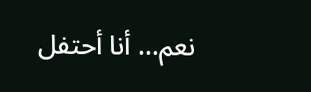نعم… أنا أحتفل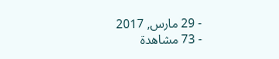- 29 مارس, 2017
- 73 مشاهدة